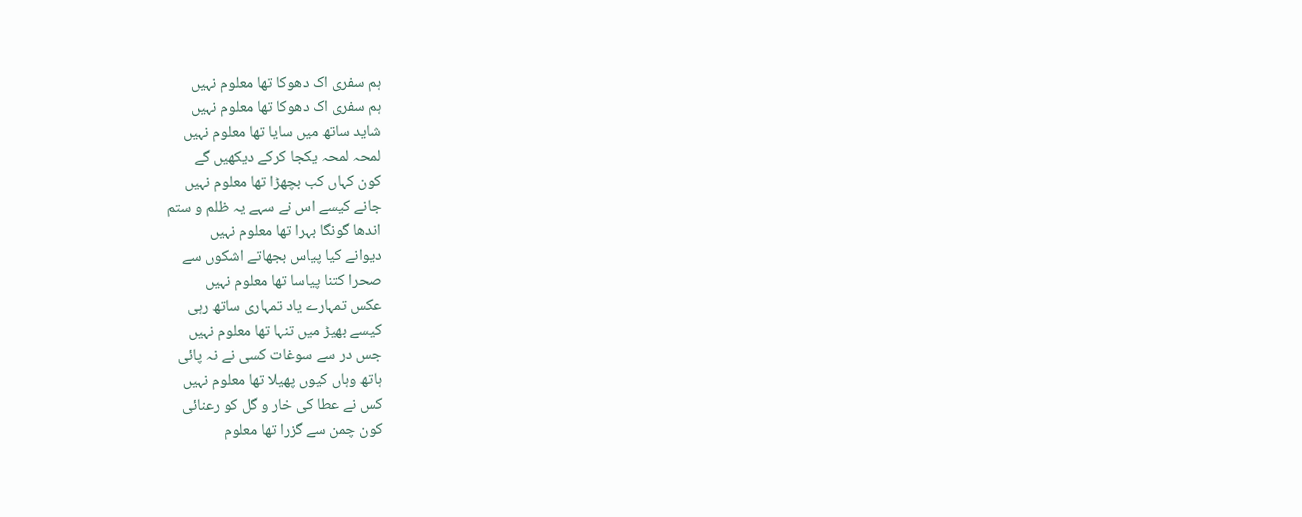ہم سفری اک دھوکا تھا معلوم نہیں
ہم سفری اک دھوکا تھا معلوم نہیں
شاید ساتھ میں سایا تھا معلوم نہیں
لمحہ لمحہ یکجا کرکے دیکھیں گے
کون کہاں کب بچھڑا تھا معلوم نہیں
جانے کیسے اس نے سہے یہ ظلم و ستم
اندھا گونگا بہرا تھا معلوم نہیں
دیوانے کیا پیاس بجھاتے اشکوں سے
صحرا کتنا پیاسا تھا معلوم نہیں
عکس تمہارے یاد تمہاری ساتھ رہی
کیسے بھیڑ میں تنہا تھا معلوم نہیں
جس در سے سوغات کسی نے نہ پائی
ہاتھ وہاں کیوں پھیلا تھا معلوم نہیں
کس نے عطا کی خار و گل کو رعنائی
کون چمن سے گزرا تھا معلوم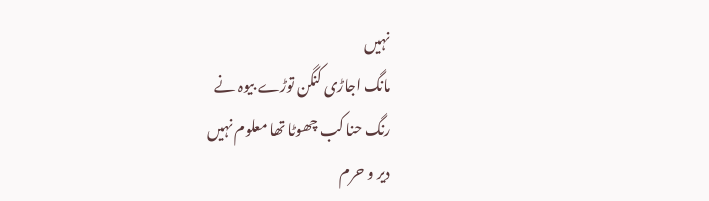نہیں
مانگ اجاڑی کنگن توڑے بیوہ نے
رنگ حنا کب چھوٹا تھا معلوم نہیں
دیر و حرم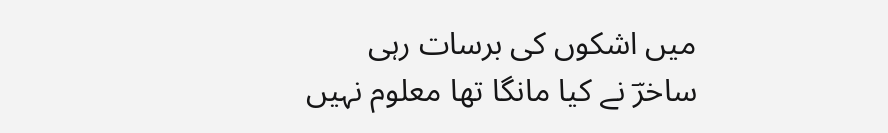میں اشکوں کی برسات رہی
ساخرؔ نے کیا مانگا تھا معلوم نہیں